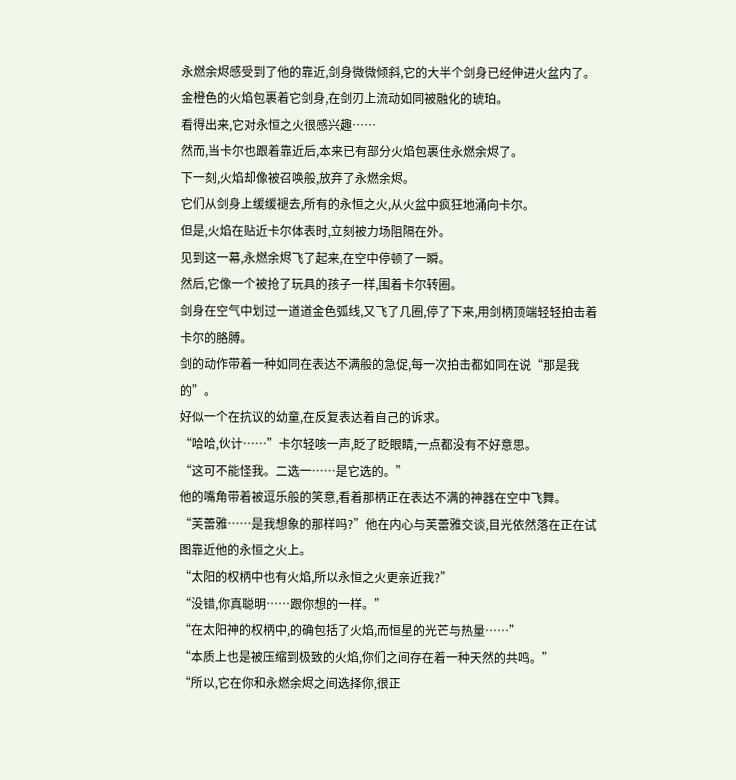永燃余烬感受到了他的靠近,剑身微微倾斜,它的大半个剑身已经伸进火盆内了。
金橙色的火焰包裹着它剑身,在剑刃上流动如同被融化的琥珀。
看得出来,它对永恒之火很感兴趣……
然而,当卡尔也跟着靠近后,本来已有部分火焰包裹住永燃余烬了。
下一刻,火焰却像被召唤般,放弃了永燃余烬。
它们从剑身上缓缓褪去,所有的永恒之火,从火盆中疯狂地涌向卡尔。
但是,火焰在贴近卡尔体表时,立刻被力场阻隔在外。
见到这一幕,永燃余烬飞了起来,在空中停顿了一瞬。
然后,它像一个被抢了玩具的孩子一样,围着卡尔转圈。
剑身在空气中划过一道道金色弧线,又飞了几圈,停了下来,用剑柄顶端轻轻拍击着卡尔的胳膊。
剑的动作带着一种如同在表达不满般的急促,每一次拍击都如同在说“那是我的”。
好似一个在抗议的幼童,在反复表达着自己的诉求。
“哈哈,伙计……”卡尔轻咳一声,眨了眨眼睛,一点都没有不好意思。
“这可不能怪我。二选一……是它选的。”
他的嘴角带着被逗乐般的笑意,看着那柄正在表达不满的神器在空中飞舞。
“芙蕾雅……是我想象的那样吗?”他在内心与芙蕾雅交谈,目光依然落在正在试图靠近他的永恒之火上。
“太阳的权柄中也有火焰,所以永恒之火更亲近我?”
“没错,你真聪明……跟你想的一样。”
“在太阳神的权柄中,的确包括了火焰,而恒星的光芒与热量……”
“本质上也是被压缩到极致的火焰,你们之间存在着一种天然的共鸣。”
“所以,它在你和永燃余烬之间选择你,很正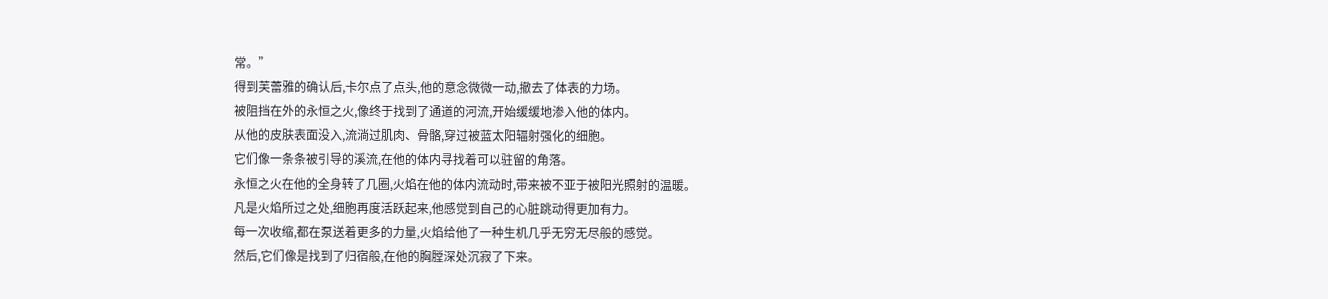常。”
得到芙蕾雅的确认后,卡尔点了点头,他的意念微微一动,撤去了体表的力场。
被阻挡在外的永恒之火,像终于找到了通道的河流,开始缓缓地渗入他的体内。
从他的皮肤表面没入,流淌过肌肉、骨骼,穿过被蓝太阳辐射强化的细胞。
它们像一条条被引导的溪流,在他的体内寻找着可以驻留的角落。
永恒之火在他的全身转了几圈,火焰在他的体内流动时,带来被不亚于被阳光照射的温暖。
凡是火焰所过之处,细胞再度活跃起来,他感觉到自己的心脏跳动得更加有力。
每一次收缩,都在泵送着更多的力量,火焰给他了一种生机几乎无穷无尽般的感觉。
然后,它们像是找到了归宿般,在他的胸膛深处沉寂了下来。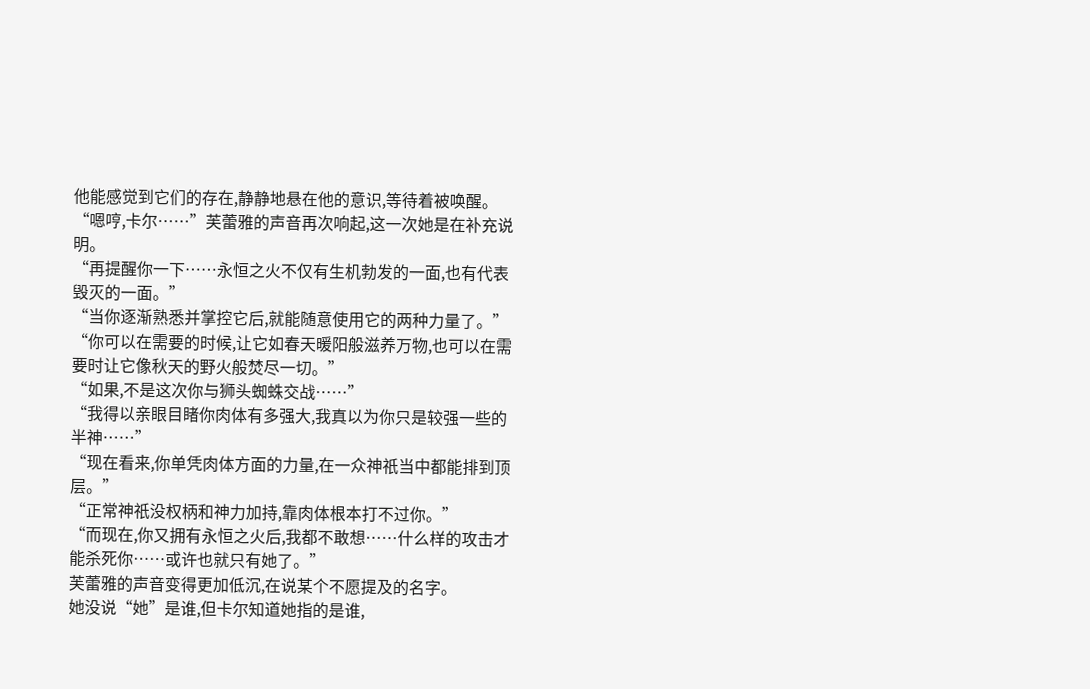他能感觉到它们的存在,静静地悬在他的意识,等待着被唤醒。
“嗯哼,卡尔……”芙蕾雅的声音再次响起,这一次她是在补充说明。
“再提醒你一下……永恒之火不仅有生机勃发的一面,也有代表毁灭的一面。”
“当你逐渐熟悉并掌控它后,就能随意使用它的两种力量了。”
“你可以在需要的时候,让它如春天暖阳般滋养万物,也可以在需要时让它像秋天的野火般焚尽一切。”
“如果,不是这次你与狮头蜘蛛交战……”
“我得以亲眼目睹你肉体有多强大,我真以为你只是较强一些的半神……”
“现在看来,你单凭肉体方面的力量,在一众神祇当中都能排到顶层。”
“正常神祇没权柄和神力加持,靠肉体根本打不过你。”
“而现在,你又拥有永恒之火后,我都不敢想……什么样的攻击才能杀死你……或许也就只有她了。”
芙蕾雅的声音变得更加低沉,在说某个不愿提及的名字。
她没说“她”是谁,但卡尔知道她指的是谁,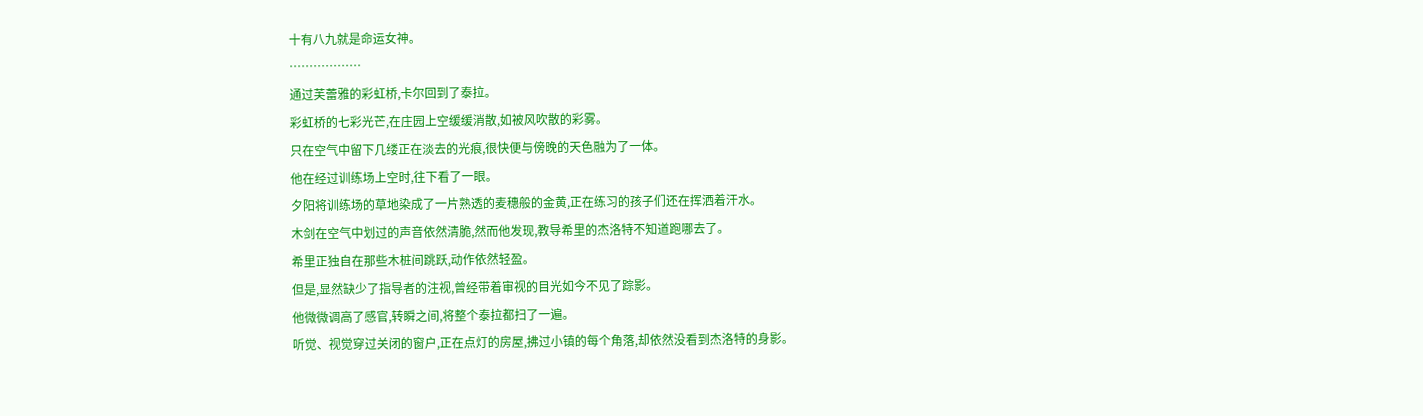十有八九就是命运女神。
………………
通过芙蕾雅的彩虹桥,卡尔回到了泰拉。
彩虹桥的七彩光芒,在庄园上空缓缓消散,如被风吹散的彩雾。
只在空气中留下几缕正在淡去的光痕,很快便与傍晚的天色融为了一体。
他在经过训练场上空时,往下看了一眼。
夕阳将训练场的草地染成了一片熟透的麦穗般的金黄,正在练习的孩子们还在挥洒着汗水。
木剑在空气中划过的声音依然清脆,然而他发现,教导希里的杰洛特不知道跑哪去了。
希里正独自在那些木桩间跳跃,动作依然轻盈。
但是,显然缺少了指导者的注视,曾经带着审视的目光如今不见了踪影。
他微微调高了感官,转瞬之间,将整个泰拉都扫了一遍。
听觉、视觉穿过关闭的窗户,正在点灯的房屋,拂过小镇的每个角落,却依然没看到杰洛特的身影。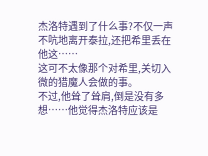杰洛特遇到了什么事?不仅一声不吭地离开泰拉,还把希里丢在他这……
这可不太像那个对希里,关切入微的猎魔人会做的事。
不过,他耸了耸肩,倒是没有多想……他觉得杰洛特应该是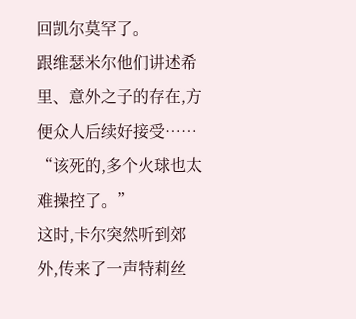回凯尔莫罕了。
跟维瑟米尔他们讲述希里、意外之子的存在,方便众人后续好接受……
“该死的,多个火球也太难操控了。”
这时,卡尔突然听到郊外,传来了一声特莉丝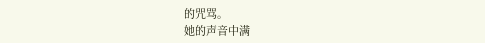的咒骂。
她的声音中满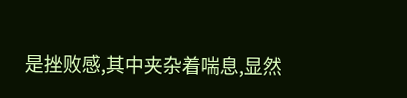是挫败感,其中夹杂着喘息,显然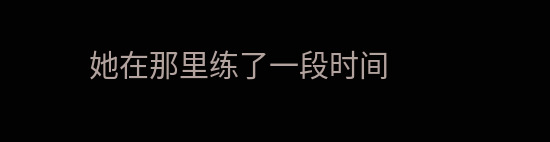她在那里练了一段时间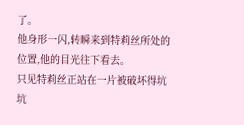了。
他身形一闪,转瞬来到特莉丝所处的位置,他的目光往下看去。
只见特莉丝正站在一片被破坏得坑坑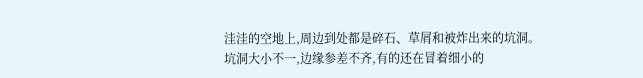洼洼的空地上,周边到处都是碎石、草屑和被炸出来的坑洞。
坑洞大小不一,边缘参差不齐,有的还在冒着细小的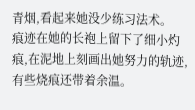青烟,看起来她没少练习法术。
痕迹在她的长袍上留下了细小灼痕,在泥地上刻画出她努力的轨迹,有些烧痕还带着余温。